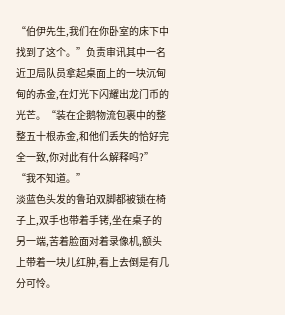“伯伊先生,我们在你卧室的床下中找到了这个。”负责审讯其中一名近卫局队员拿起桌面上的一块沉甸甸的赤金,在灯光下闪耀出龙门币的光芒。“装在企鹅物流包裹中的整整五十根赤金,和他们丢失的恰好完全一致,你对此有什么解释吗?”
“我不知道。”
淡蓝色头发的鲁珀双脚都被锁在椅子上,双手也带着手铐,坐在桌子的另一端,苦着脸面对着录像机,额头上带着一块儿红肿,看上去倒是有几分可怜。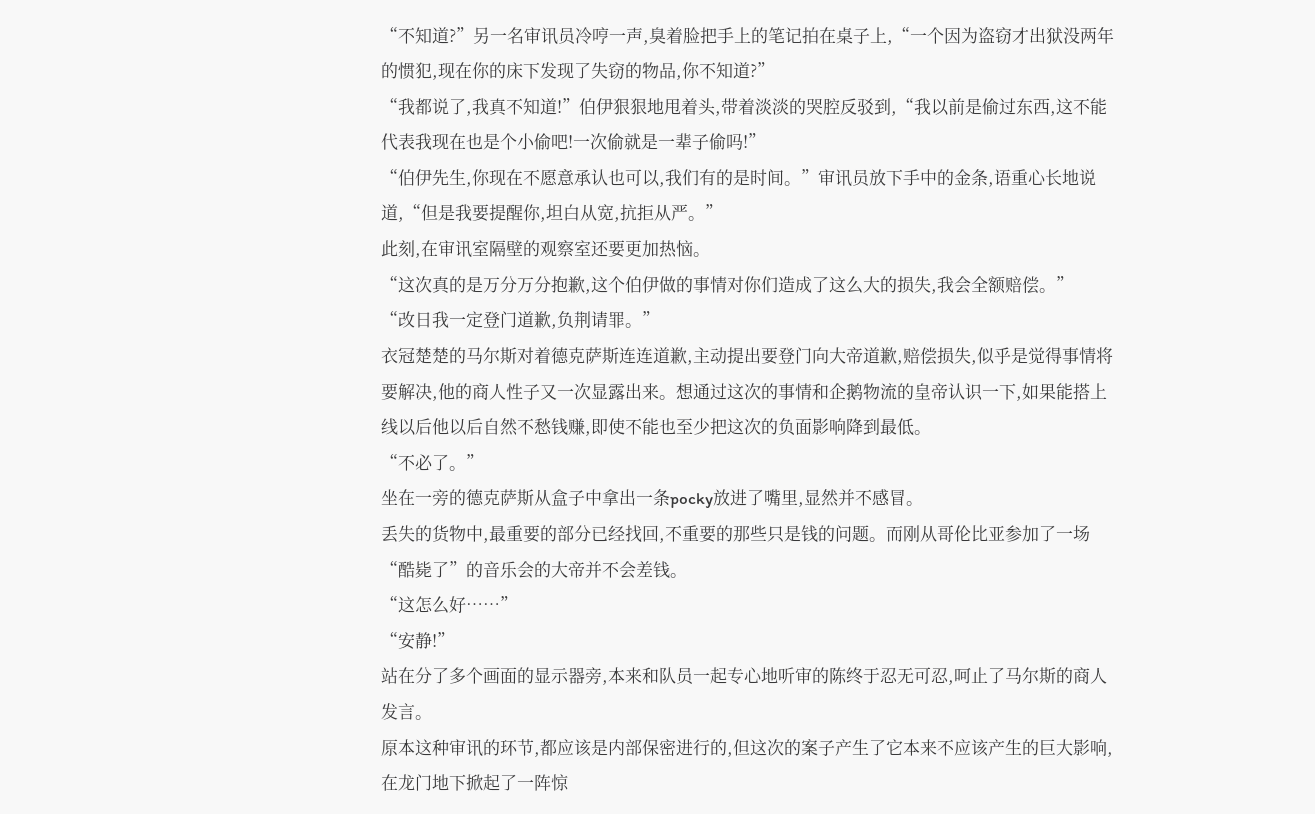“不知道?”另一名审讯员冷哼一声,臭着脸把手上的笔记拍在桌子上,“一个因为盗窃才出狱没两年的惯犯,现在你的床下发现了失窃的物品,你不知道?”
“我都说了,我真不知道!”伯伊狠狠地甩着头,带着淡淡的哭腔反驳到,“我以前是偷过东西,这不能代表我现在也是个小偷吧!一次偷就是一辈子偷吗!”
“伯伊先生,你现在不愿意承认也可以,我们有的是时间。”审讯员放下手中的金条,语重心长地说道,“但是我要提醒你,坦白从宽,抗拒从严。”
此刻,在审讯室隔壁的观察室还要更加热恼。
“这次真的是万分万分抱歉,这个伯伊做的事情对你们造成了这么大的损失,我会全额赔偿。”
“改日我一定登门道歉,负荆请罪。”
衣冠楚楚的马尔斯对着德克萨斯连连道歉,主动提出要登门向大帝道歉,赔偿损失,似乎是觉得事情将要解决,他的商人性子又一次显露出来。想通过这次的事情和企鹅物流的皇帝认识一下,如果能搭上线以后他以后自然不愁钱赚,即使不能也至少把这次的负面影响降到最低。
“不必了。”
坐在一旁的德克萨斯从盒子中拿出一条pocky放进了嘴里,显然并不感冒。
丢失的货物中,最重要的部分已经找回,不重要的那些只是钱的问题。而刚从哥伦比亚参加了一场“酷毙了”的音乐会的大帝并不会差钱。
“这怎么好……”
“安静!”
站在分了多个画面的显示器旁,本来和队员一起专心地听审的陈终于忍无可忍,呵止了马尔斯的商人发言。
原本这种审讯的环节,都应该是内部保密进行的,但这次的案子产生了它本来不应该产生的巨大影响,在龙门地下掀起了一阵惊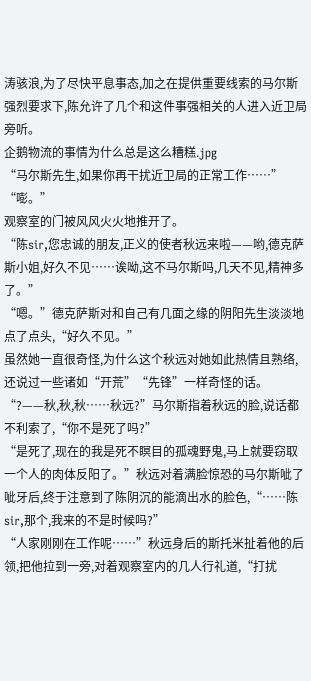涛骇浪,为了尽快平息事态,加之在提供重要线索的马尔斯强烈要求下,陈允许了几个和这件事强相关的人进入近卫局旁听。
企鹅物流的事情为什么总是这么糟糕.jpg
“马尔斯先生,如果你再干扰近卫局的正常工作……”
“嘭。”
观察室的门被风风火火地推开了。
“陈sir,您忠诚的朋友,正义的使者秋远来啦——哟,德克萨斯小姐,好久不见……诶呦,这不马尔斯吗,几天不见,精神多了。”
“嗯。”德克萨斯对和自己有几面之缘的阴阳先生淡淡地点了点头,“好久不见。”
虽然她一直很奇怪,为什么这个秋远对她如此热情且熟络,还说过一些诸如“开荒”“先锋”一样奇怪的话。
“?——秋,秋,秋……秋远?”马尔斯指着秋远的脸,说话都不利索了,“你不是死了吗?”
“是死了,现在的我是死不瞑目的孤魂野鬼,马上就要窃取一个人的肉体反阳了。”秋远对着满脸惊恐的马尔斯呲了呲牙后,终于注意到了陈阴沉的能滴出水的脸色,“……陈sir,那个,我来的不是时候吗?”
“人家刚刚在工作呢……”秋远身后的斯托米扯着他的后领,把他拉到一旁,对着观察室内的几人行礼道,“打扰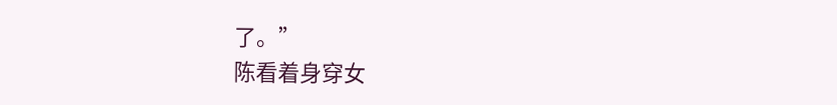了。”
陈看着身穿女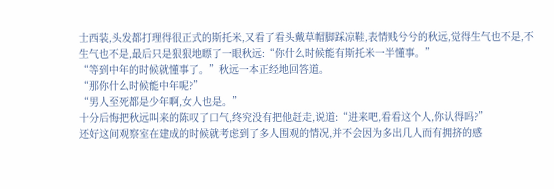士西装,头发都打理得很正式的斯托米,又看了看头戴草帽脚踩凉鞋,表情贱兮兮的秋远,觉得生气也不是,不生气也不是,最后只是狠狠地瞟了一眼秋远:“你什么时候能有斯托米一半懂事。”
“等到中年的时候就懂事了。”秋远一本正经地回答道。
“那你什么时候能中年呢?”
“男人至死都是少年啊,女人也是。”
十分后悔把秋远叫来的陈叹了口气,终究没有把他赶走,说道:“进来吧,看看这个人,你认得吗?”
还好这间观察室在建成的时候就考虑到了多人围观的情况,并不会因为多出几人而有拥挤的感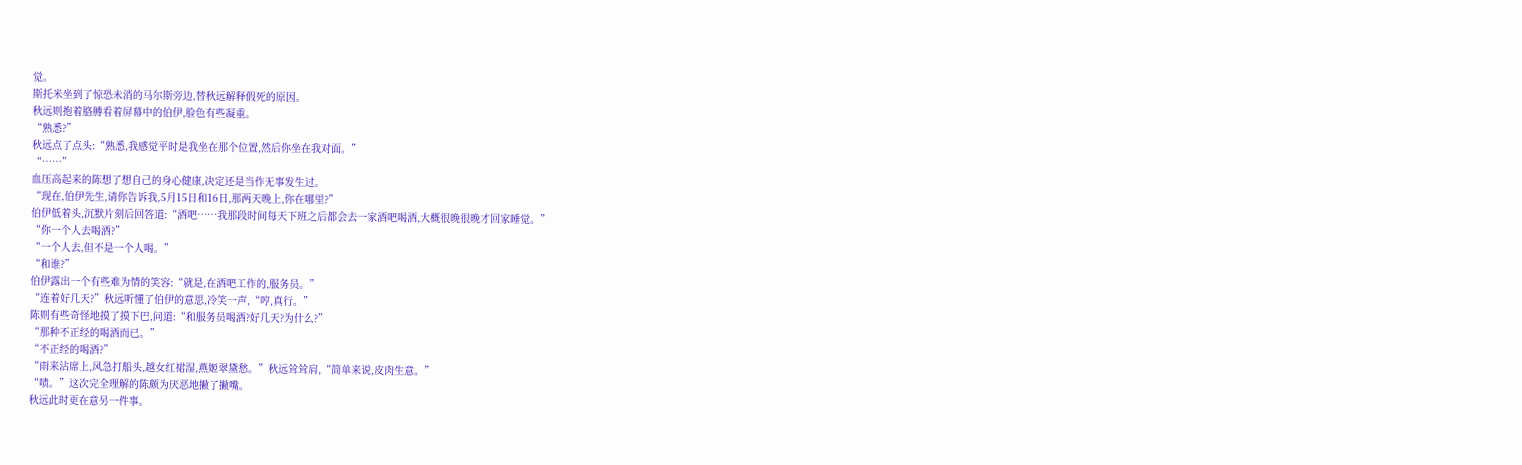觉。
斯托米坐到了惊恐未消的马尔斯旁边,替秋远解释假死的原因。
秋远则抱着胳膊看着屏幕中的伯伊,脸色有些凝重。
“熟悉?”
秋远点了点头:“熟悉,我感觉平时是我坐在那个位置,然后你坐在我对面。”
“……”
血压高起来的陈想了想自己的身心健康,决定还是当作无事发生过。
“现在,伯伊先生,请你告诉我,5月15日和16日,那两天晚上,你在哪里?”
伯伊低着头,沉默片刻后回答道:“酒吧……我那段时间每天下班之后都会去一家酒吧喝酒,大概很晚很晚才回家睡觉。”
“你一个人去喝酒?”
“一个人去,但不是一个人喝。”
“和谁?”
伯伊露出一个有些难为情的笑容:“就是,在酒吧工作的,服务员。”
“连着好几天?”秋远听懂了伯伊的意思,冷笑一声,“哼,真行。”
陈则有些奇怪地摸了摸下巴,问道:“和服务员喝酒?好几天?为什么?”
“那种不正经的喝酒而已。”
“不正经的喝酒?”
“雨来沾席上,风急打船头,越女红裙湿,燕姬翠黛愁。”秋远耸耸肩,“简单来说,皮肉生意。”
“啧。”这次完全理解的陈颇为厌恶地撇了撇嘴。
秋远此时更在意另一件事。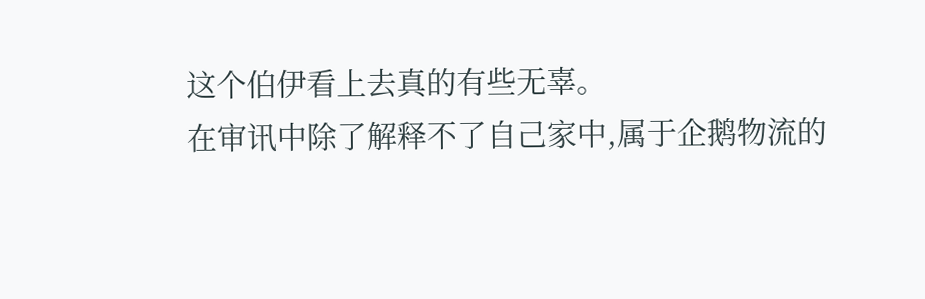这个伯伊看上去真的有些无辜。
在审讯中除了解释不了自己家中,属于企鹅物流的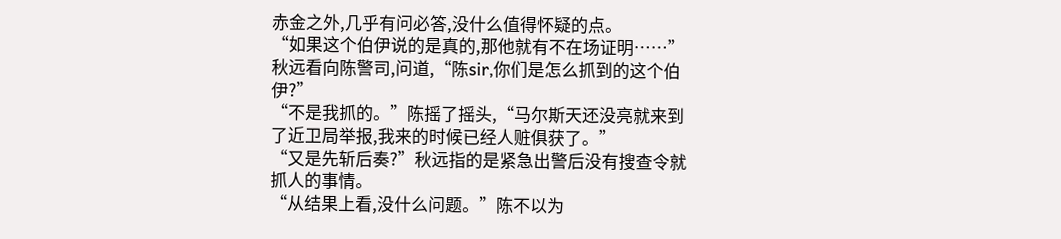赤金之外,几乎有问必答,没什么值得怀疑的点。
“如果这个伯伊说的是真的,那他就有不在场证明……”秋远看向陈警司,问道,“陈sir,你们是怎么抓到的这个伯伊?”
“不是我抓的。”陈摇了摇头,“马尔斯天还没亮就来到了近卫局举报,我来的时候已经人赃俱获了。”
“又是先斩后奏?”秋远指的是紧急出警后没有搜查令就抓人的事情。
“从结果上看,没什么问题。”陈不以为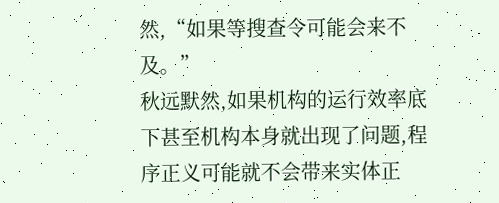然,“如果等搜查令可能会来不及。”
秋远默然,如果机构的运行效率底下甚至机构本身就出现了问题,程序正义可能就不会带来实体正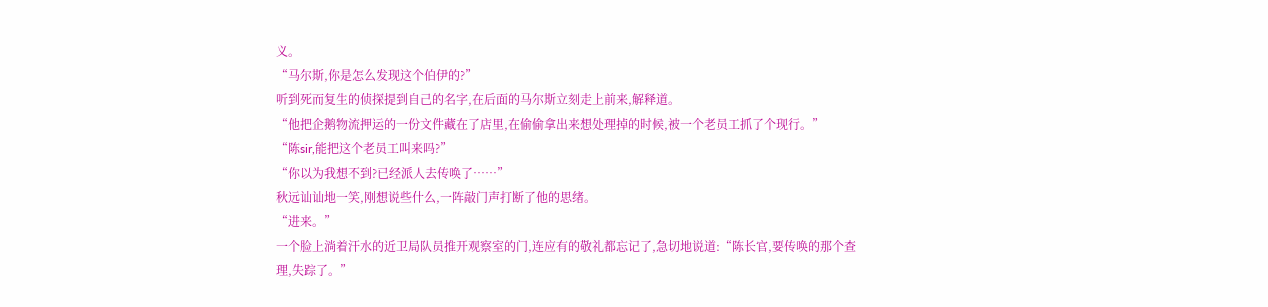义。
“马尔斯,你是怎么发现这个伯伊的?”
听到死而复生的侦探提到自己的名字,在后面的马尔斯立刻走上前来,解释道。
“他把企鹅物流押运的一份文件藏在了店里,在偷偷拿出来想处理掉的时候,被一个老员工抓了个现行。”
“陈sir,能把这个老员工叫来吗?”
“你以为我想不到?已经派人去传唤了……”
秋远讪讪地一笑,刚想说些什么,一阵敲门声打断了他的思绪。
“进来。”
一个脸上淌着汗水的近卫局队员推开观察室的门,连应有的敬礼都忘记了,急切地说道:“陈长官,要传唤的那个查理,失踪了。”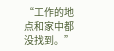“工作的地点和家中都没找到。”